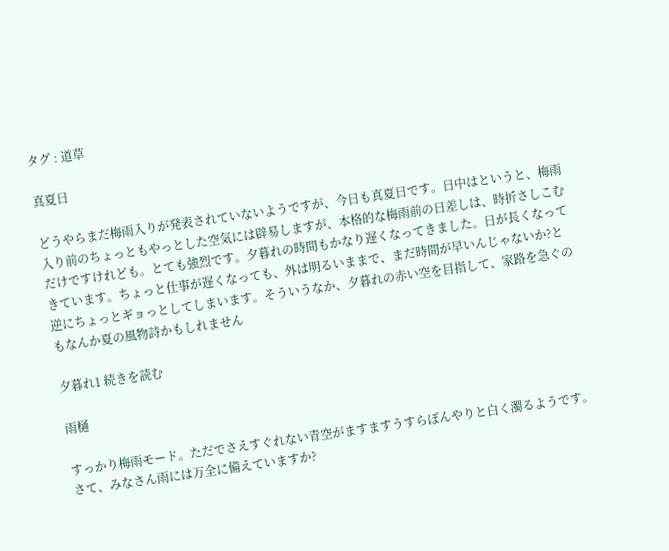タグ : 道草

真夏日

どうやらまだ梅雨入りが発表されていないようですが、今日も真夏日です。日中はというと、梅雨入り前のちょっともやっとした空気には辟易しますが、本格的な梅雨前の日差しは、時折さしこむだけですけれども。とても強烈です。夕暮れの時間もかなり遅くなってきました。日が長くなってきています。ちょっと仕事が遅くなっても、外は明るいままで、まだ時間が早いんじゃないか?と逆にちょっとギョっとしてしまいます。そういうなか、夕暮れの赤い空を目指して、家路を急ぐのもなんか夏の風物詩かもしれません

夕暮れ1 続きを読む

雨樋

すっかり梅雨モード。ただでさえすぐれない青空がますますうすらぼんやりと白く濁るようです。さて、みなさん雨には万全に備えていますか?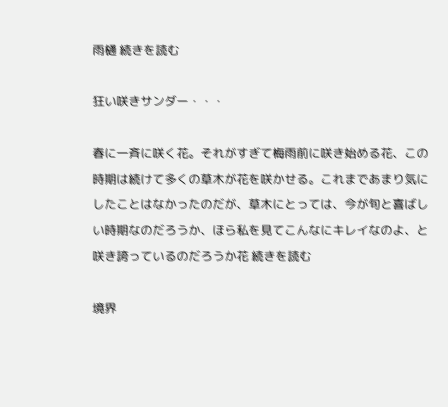雨樋 続きを読む

狂い咲きサンダー・・・

春に一斉に咲く花。それがすぎて梅雨前に咲き始める花、この時期は続けて多くの草木が花を咲かせる。これまであまり気にしたことはなかったのだが、草木にとっては、今が旬と喜ばしい時期なのだろうか、ほら私を見てこんなにキレイなのよ、と咲き誇っているのだろうか花 続きを読む

境界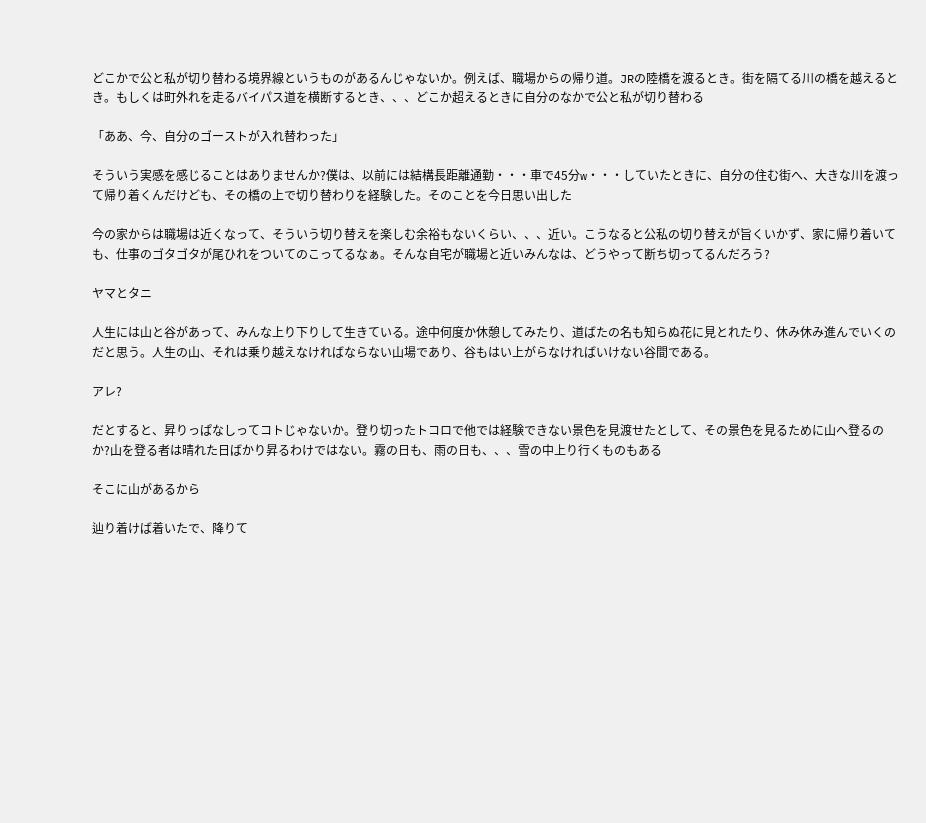どこかで公と私が切り替わる境界線というものがあるんじゃないか。例えば、職場からの帰り道。JRの陸橋を渡るとき。街を隔てる川の橋を越えるとき。もしくは町外れを走るバイパス道を横断するとき、、、どこか超えるときに自分のなかで公と私が切り替わる

「ああ、今、自分のゴーストが入れ替わった」

そういう実感を感じることはありませんか?僕は、以前には結構長距離通勤・・・車で45分w・・・していたときに、自分の住む街へ、大きな川を渡って帰り着くんだけども、その橋の上で切り替わりを経験した。そのことを今日思い出した

今の家からは職場は近くなって、そういう切り替えを楽しむ余裕もないくらい、、、近い。こうなると公私の切り替えが旨くいかず、家に帰り着いても、仕事のゴタゴタが尾ひれをついてのこってるなぁ。そんな自宅が職場と近いみんなは、どうやって断ち切ってるんだろう?

ヤマとタニ

人生には山と谷があって、みんな上り下りして生きている。途中何度か休憩してみたり、道ばたの名も知らぬ花に見とれたり、休み休み進んでいくのだと思う。人生の山、それは乗り越えなければならない山場であり、谷もはい上がらなければいけない谷間である。

アレ?

だとすると、昇りっぱなしってコトじゃないか。登り切ったトコロで他では経験できない景色を見渡せたとして、その景色を見るために山へ登るのか?山を登る者は晴れた日ばかり昇るわけではない。霧の日も、雨の日も、、、雪の中上り行くものもある

そこに山があるから

辿り着けば着いたで、降りて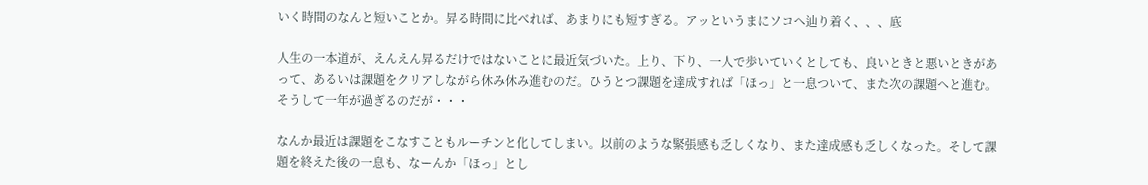いく時間のなんと短いことか。昇る時間に比べれば、あまりにも短すぎる。アッというまにソコへ辿り着く、、、底

人生の一本道が、えんえん昇るだけではないことに最近気づいた。上り、下り、一人で歩いていくとしても、良いときと悪いときがあって、あるいは課題をクリアしながら休み休み進むのだ。ひうとつ課題を達成すれば「ほっ」と一息ついて、また次の課題へと進む。そうして一年が過ぎるのだが・・・

なんか最近は課題をこなすこともルーチンと化してしまい。以前のような緊張感も乏しくなり、また達成感も乏しくなった。そして課題を終えた後の一息も、なーんか「ほっ」とし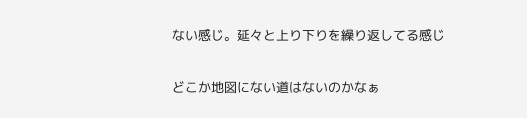ない感じ。延々と上り下りを繰り返してる感じ

どこか地図にない道はないのかなぁ